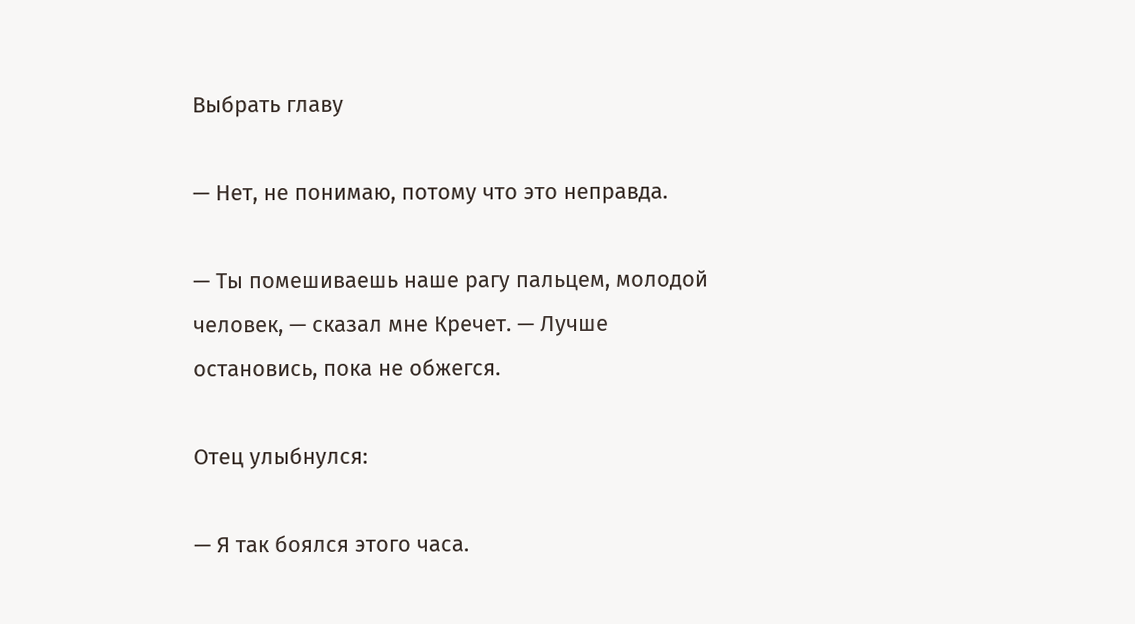Выбрать главу

— Нет, не понимаю, потому что это неправда.

— Ты помешиваешь наше рагу пальцем, молодой человек, — сказал мне Кречет. — Лучше остановись, пока не обжегся.

Отец улыбнулся:

— Я так боялся этого часа.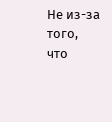Не из-за того, что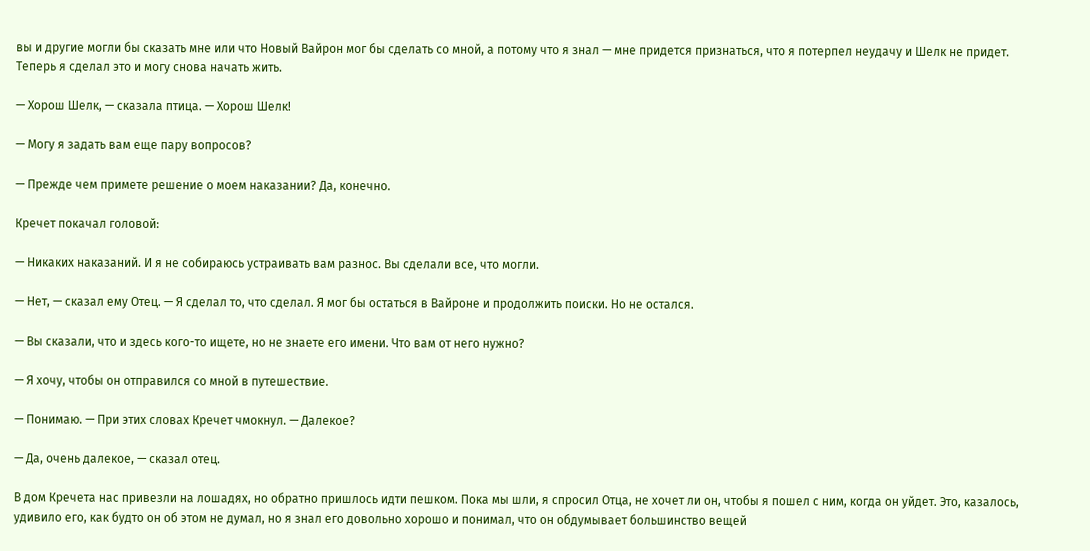вы и другие могли бы сказать мне или что Новый Вайрон мог бы сделать со мной, а потому что я знал — мне придется признаться, что я потерпел неудачу и Шелк не придет. Теперь я сделал это и могу снова начать жить.

— Хорош Шелк, — сказала птица. — Хорош Шелк!

— Могу я задать вам еще пару вопросов?

— Прежде чем примете решение о моем наказании? Да, конечно.

Кречет покачал головой:

— Никаких наказаний. И я не собираюсь устраивать вам разнос. Вы сделали все, что могли.

— Нет, — сказал ему Отец. — Я сделал то, что сделал. Я мог бы остаться в Вайроне и продолжить поиски. Но не остался.

— Вы сказали, что и здесь кого-то ищете, но не знаете его имени. Что вам от него нужно?

— Я хочу, чтобы он отправился со мной в путешествие.

— Понимаю. — При этих словах Кречет чмокнул. — Далекое?

— Да, очень далекое, — сказал отец.

В дом Кречета нас привезли на лошадях, но обратно пришлось идти пешком. Пока мы шли, я спросил Отца, не хочет ли он, чтобы я пошел с ним, когда он уйдет. Это, казалось, удивило его, как будто он об этом не думал, но я знал его довольно хорошо и понимал, что он обдумывает большинство вещей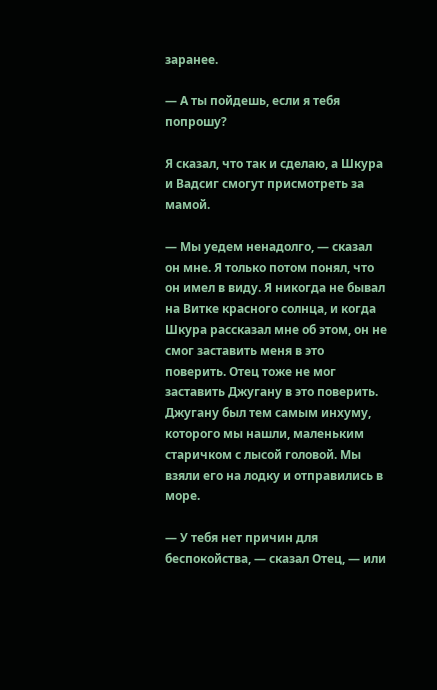заранее.

— А ты пойдешь, если я тебя попрошу?

Я сказал, что так и сделаю, а Шкура и Вадсиг смогут присмотреть за мамой.

— Мы уедем ненадолго, — сказал он мне. Я только потом понял, что он имел в виду. Я никогда не бывал на Витке красного солнца, и когда Шкура рассказал мне об этом, он не смог заставить меня в это поверить. Отец тоже не мог заставить Джугану в это поверить. Джугану был тем самым инхуму, которого мы нашли, маленьким старичком с лысой головой. Мы взяли его на лодку и отправились в море.

— У тебя нет причин для беспокойства, — сказал Отец, — или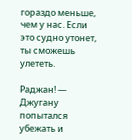гораздо меньше, чем у нас. Если это судно утонет, ты сможешь улететь.

Раджан! — Джугану попытался убежать и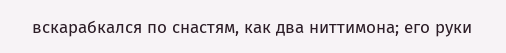вскарабкался по снастям, как два ниттимона; его руки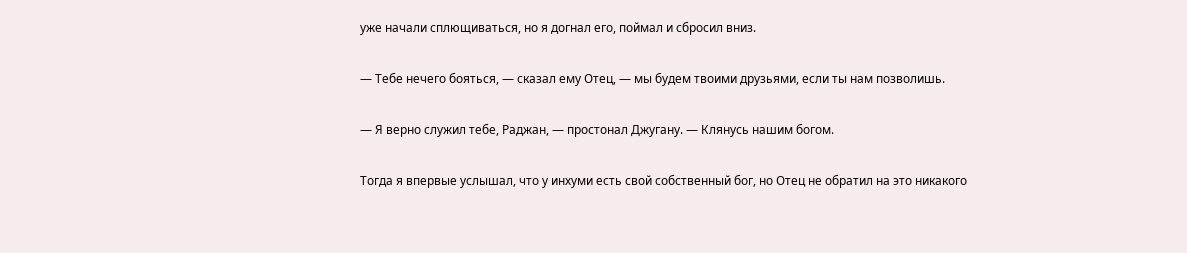уже начали сплющиваться, но я догнал его, поймал и сбросил вниз.

— Тебе нечего бояться, — сказал ему Отец, — мы будем твоими друзьями, если ты нам позволишь.

— Я верно служил тебе, Раджан, — простонал Джугану. — Клянусь нашим богом.

Тогда я впервые услышал, что у инхуми есть свой собственный бог, но Отец не обратил на это никакого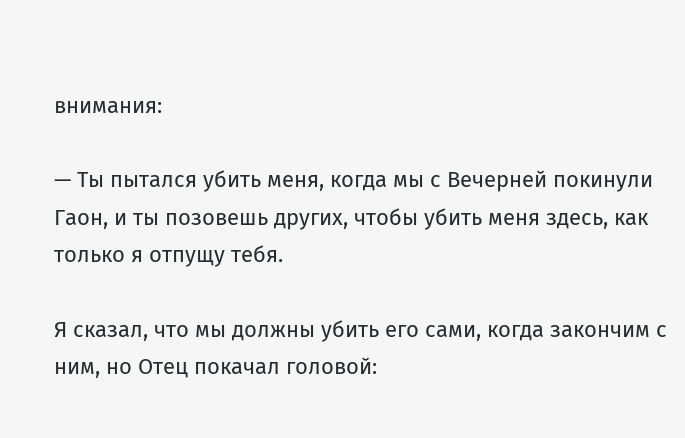внимания:

— Ты пытался убить меня, когда мы с Вечерней покинули Гаон, и ты позовешь других, чтобы убить меня здесь, как только я отпущу тебя.

Я сказал, что мы должны убить его сами, когда закончим с ним, но Отец покачал головой: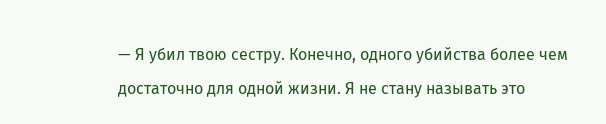— Я убил твою сестру. Конечно, одного убийства более чем достаточно для одной жизни. Я не стану называть это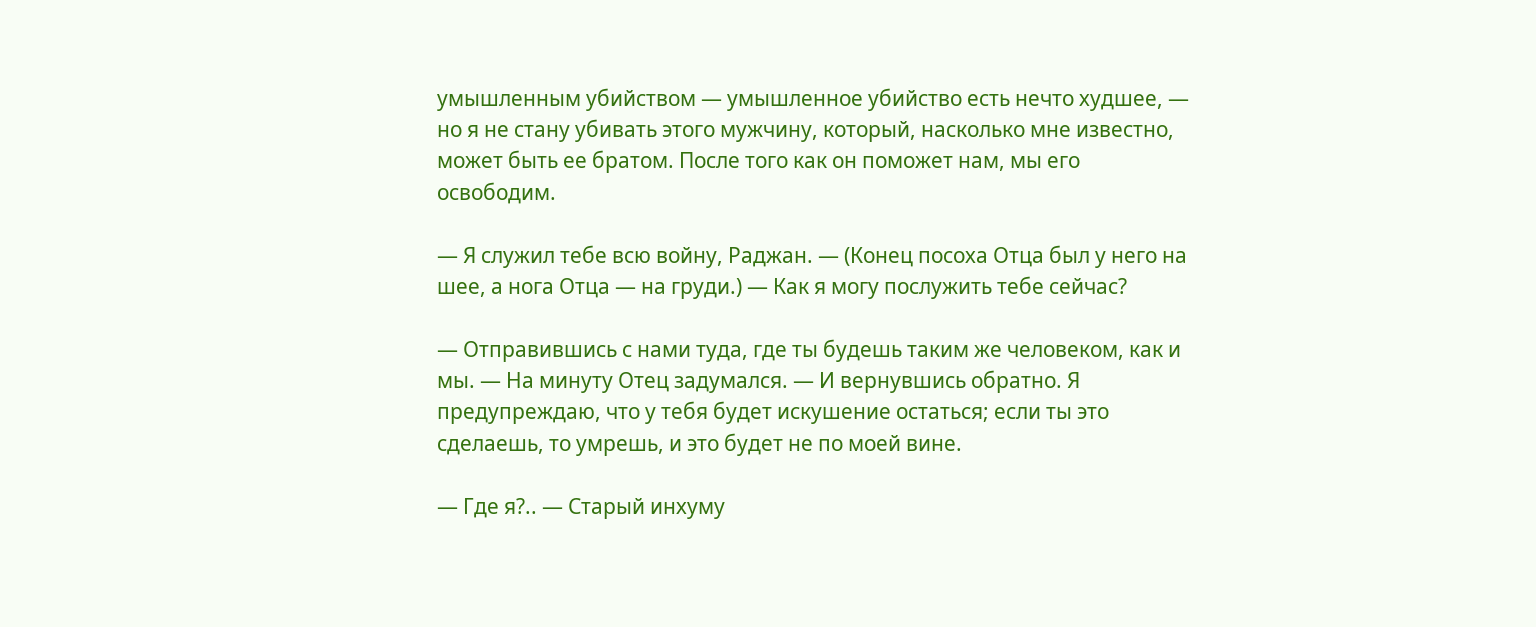умышленным убийством — умышленное убийство есть нечто худшее, — но я не стану убивать этого мужчину, который, насколько мне известно, может быть ее братом. После того как он поможет нам, мы его освободим.

— Я служил тебе всю войну, Раджан. — (Конец посоха Отца был у него на шее, а нога Отца — на груди.) — Как я могу послужить тебе сейчас?

— Отправившись с нами туда, где ты будешь таким же человеком, как и мы. — На минуту Отец задумался. — И вернувшись обратно. Я предупреждаю, что у тебя будет искушение остаться; если ты это сделаешь, то умрешь, и это будет не по моей вине.

— Где я?.. — Старый инхуму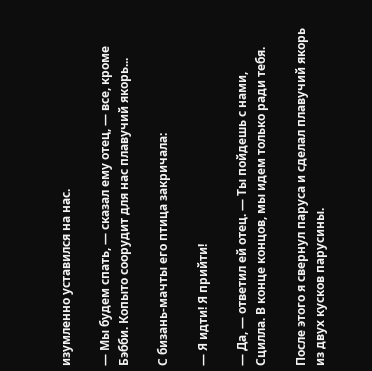изумленно уставился на нас.

— Мы будем спать, — сказал ему отец, — все, кроме Бэбби. Копыто соорудит для нас плавучий якорь...

С бизань-мачты его птица закричала:

— Я идти! Я прийти!

— Да, — ответил ей отец. — Ты пойдешь с нами, Сцилла. В конце концов, мы идем только ради тебя.

После этого я свернул паруса и сделал плавучий якорь из двух кусков парусины.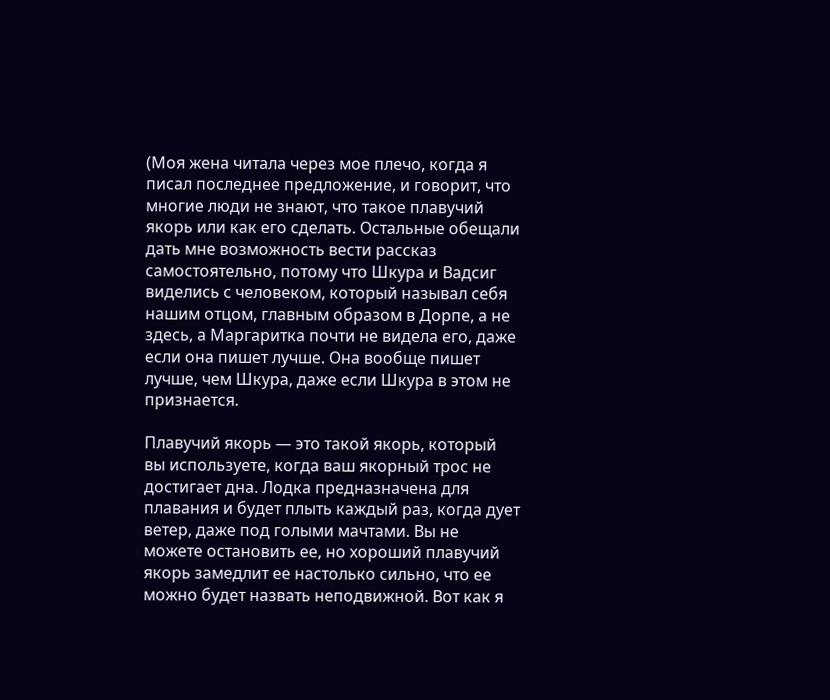(Моя жена читала через мое плечо, когда я писал последнее предложение, и говорит, что многие люди не знают, что такое плавучий якорь или как его сделать. Остальные обещали дать мне возможность вести рассказ самостоятельно, потому что Шкура и Вадсиг виделись с человеком, который называл себя нашим отцом, главным образом в Дорпе, а не здесь, а Маргаритка почти не видела его, даже если она пишет лучше. Она вообще пишет лучше, чем Шкура, даже если Шкура в этом не признается.

Плавучий якорь — это такой якорь, который вы используете, когда ваш якорный трос не достигает дна. Лодка предназначена для плавания и будет плыть каждый раз, когда дует ветер, даже под голыми мачтами. Вы не можете остановить ее, но хороший плавучий якорь замедлит ее настолько сильно, что ее можно будет назвать неподвижной. Вот как я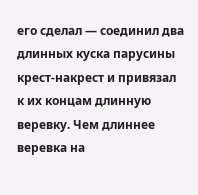его сделал — соединил два длинных куска парусины крест-накрест и привязал к их концам длинную веревку. Чем длиннее веревка на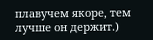плавучем якоре, тем лучше он держит.)